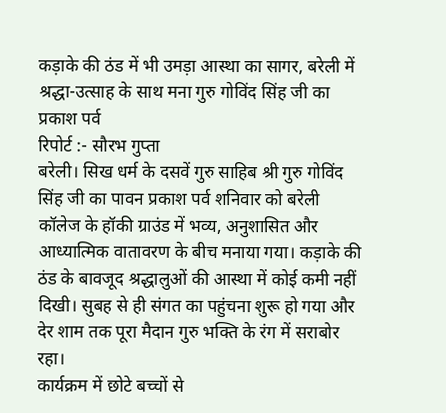कड़ाके की ठंड में भी उमड़ा आस्था का सागर, बरेली में श्रद्धा-उत्साह के साथ मना गुरु गोविंद सिंह जी का प्रकाश पर्व
रिपोर्ट :- सौरभ गुप्ता
बरेली। सिख धर्म के दसवें गुरु साहिब श्री गुरु गोविंद सिंह जी का पावन प्रकाश पर्व शनिवार को बरेली कॉलेज के हॉकी ग्राउंड में भव्य, अनुशासित और आध्यात्मिक वातावरण के बीच मनाया गया। कड़ाके की ठंड के बावजूद श्रद्धालुओं की आस्था में कोई कमी नहीं दिखी। सुबह से ही संगत का पहुंचना शुरू हो गया और देर शाम तक पूरा मैदान गुरु भक्ति के रंग में सराबोर रहा।
कार्यक्रम में छोटे बच्चों से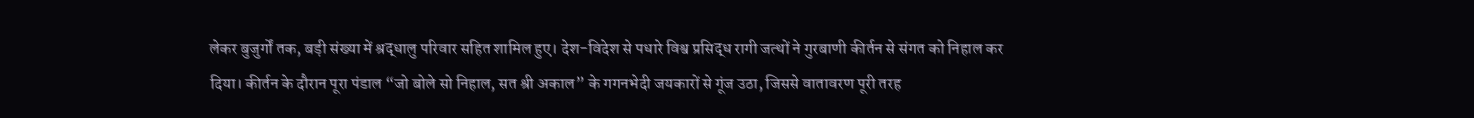लेकर बुजुर्गों तक, बड़ी संख्या में श्रद्धालु परिवार सहित शामिल हुए। देश-विदेश से पधारे विश्व प्रसिद्ध रागी जत्थों ने गुरबाणी कीर्तन से संगत को निहाल कर दिया। कीर्तन के दौरान पूरा पंडाल “जो बोले सो निहाल, सत श्री अकाल” के गगनभेदी जयकारों से गूंज उठा, जिससे वातावरण पूरी तरह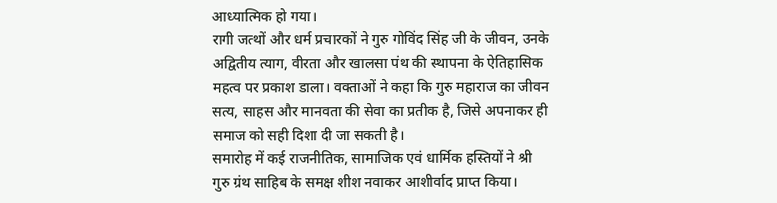आध्यात्मिक हो गया।
रागी जत्थों और धर्म प्रचारकों ने गुरु गोविंद सिंह जी के जीवन, उनके अद्वितीय त्याग, वीरता और खालसा पंथ की स्थापना के ऐतिहासिक महत्व पर प्रकाश डाला। वक्ताओं ने कहा कि गुरु महाराज का जीवन सत्य, साहस और मानवता की सेवा का प्रतीक है, जिसे अपनाकर ही समाज को सही दिशा दी जा सकती है।
समारोह में कई राजनीतिक, सामाजिक एवं धार्मिक हस्तियों ने श्री गुरु ग्रंथ साहिब के समक्ष शीश नवाकर आशीर्वाद प्राप्त किया।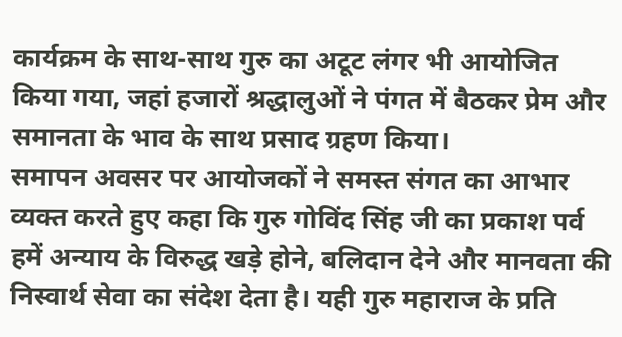कार्यक्रम के साथ-साथ गुरु का अटूट लंगर भी आयोजित किया गया, जहां हजारों श्रद्धालुओं ने पंगत में बैठकर प्रेम और समानता के भाव के साथ प्रसाद ग्रहण किया।
समापन अवसर पर आयोजकों ने समस्त संगत का आभार व्यक्त करते हुए कहा कि गुरु गोविंद सिंह जी का प्रकाश पर्व हमें अन्याय के विरुद्ध खड़े होने, बलिदान देने और मानवता की निस्वार्थ सेवा का संदेश देता है। यही गुरु महाराज के प्रति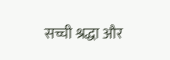सच्ची श्रद्धा और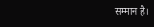सम्मान है।